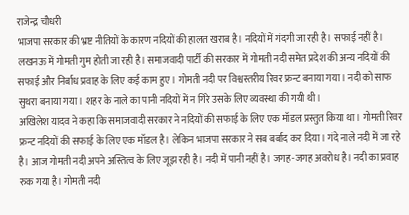राजेन्द्र चौधरी
भाजपा सरकार की भ्रष्ट नीतियों के कारण नदियों की हालत खराब है। नदियों में गंदगी जा रही है। सफाई नहीं है। लखनऊ में गोमती गुम होती जा रही है। समाजवादी पार्टी की सरकार में गोमती नदी समेत प्रदेश की अन्य नदियों की सफाई और निर्बाध प्रवाह के लिए कई काम हुए। गोमती नदी पर विश्वस्तरीय रिवर फ्रन्ट बनाया गया। नदी को साफ सुथरा बनाया गया। शहर के नाले का पानी नदियों में न गिरे उसके लिए व्यवस्था की गयी थी।
अखिलेश यादव ने कहा कि समाजवादी सरकार ने नदियों की सफाई के लिए एक मॉडल प्रस्तुत किया था। गोमती रिवर फ्रन्ट नदियों की सफाई के लिए एक मॉडल है। लेकिन भाजपा सरकार ने सब बर्बाद कर दिया। गंदे नाले नदी में जा रहे है। आज गोमती नदी अपने अस्तित्व के लिए जूझ रही है। नदी में पानी नहीं है। जगह-जगह अवरोध है। नदी का प्रवाह रुक गया है। गोमती नदी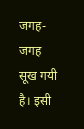जगह-जगह सूख गयी है। इसी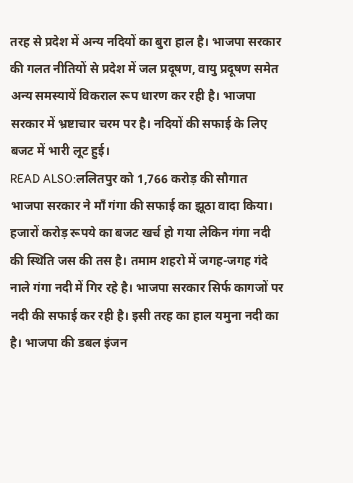तरह से प्रदेश में अन्य नदियों का बुरा हाल है। भाजपा सरकार की गलत नीतियों से प्रदेश में जल प्रदूषण, वायु प्रदूषण समेत अन्य समस्यायें विकराल रूप धारण कर रही है। भाजपा सरकार में भ्रष्टाचार चरम पर है। नदियों की सफाई के लिए बजट में भारी लूट हुई।
READ ALSO:ललितपुर को 1,766 करोड़ की सौगात
भाजपा सरकार ने माँ गंगा की सफाई का झूठा वादा किया। हजारों करोड़ रूपये का बजट खर्च हो गया लेकिन गंगा नदी की स्थिति जस की तस है। तमाम शहरो में जगह-जगह गंदे नाले गंगा नदी में गिर रहे है। भाजपा सरकार सिर्फ कागजों पर नदी की सफाई कर रही है। इसी तरह का हाल यमुना नदी का है। भाजपा की डबल इंजन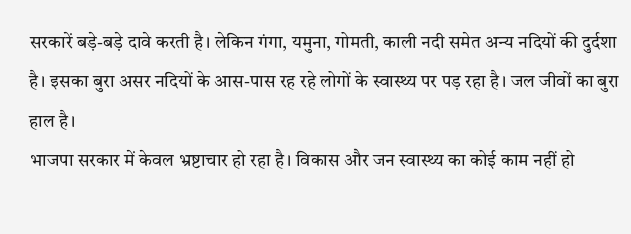सरकारें बड़े-बड़े दावे करती है। लेकिन गंगा, यमुना, गोमती, काली नदी समेत अन्य नदियों की दुर्दशा है। इसका बुरा असर नदियों के आस-पास रह रहे लोगों के स्वास्थ्य पर पड़ रहा है। जल जीवों का बुरा हाल है।
भाजपा सरकार में केवल भ्रष्टाचार हो रहा है। विकास और जन स्वास्थ्य का कोई काम नहीं हो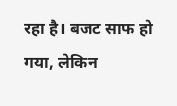रहा है। बजट साफ हो गया, लेकिन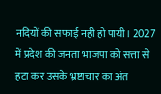नदियों की सफाई नही हो पायी। 2027 में प्रदेश की जनता भाजपा को सत्ता से हटा कर उसके भ्रष्टाचार का अंत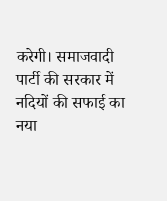करेगी। समाजवादी पार्टी की सरकार में नदियों की सफाई का नया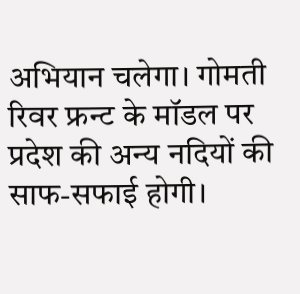अभियान चलेगा। गोमती रिवर फ्रन्ट के मॉडल पर प्रदेश की अन्य नदियों की साफ-सफाई होगी।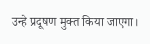उन्हे प्रदूषण मुक्त किया जाएगा।